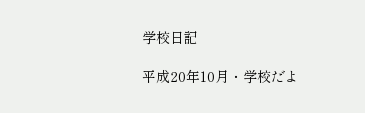学校日記

平成20年10月・学校だよ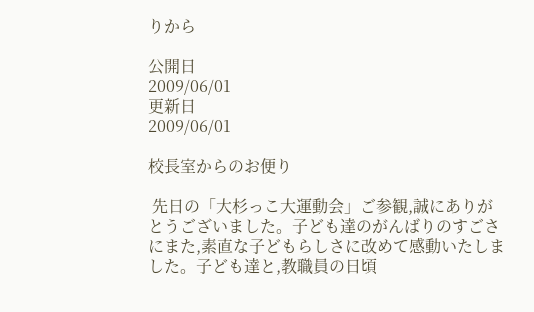りから

公開日
2009/06/01
更新日
2009/06/01

校長室からのお便り

 先日の「大杉っこ大運動会」ご参観,誠にありがとうございました。子ども達のがんばりのすごさにまた,素直な子どもらしさに改めて感動いたしました。子ども達と,教職員の日頃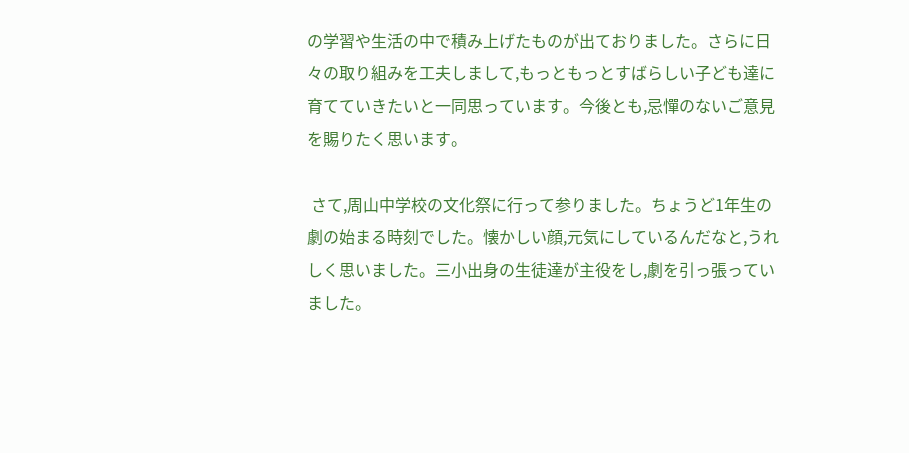の学習や生活の中で積み上げたものが出ておりました。さらに日々の取り組みを工夫しまして,もっともっとすばらしい子ども達に育てていきたいと一同思っています。今後とも,忌憚のないご意見を賜りたく思います。

 さて,周山中学校の文化祭に行って参りました。ちょうど1年生の劇の始まる時刻でした。懐かしい顔,元気にしているんだなと,うれしく思いました。三小出身の生徒達が主役をし,劇を引っ張っていました。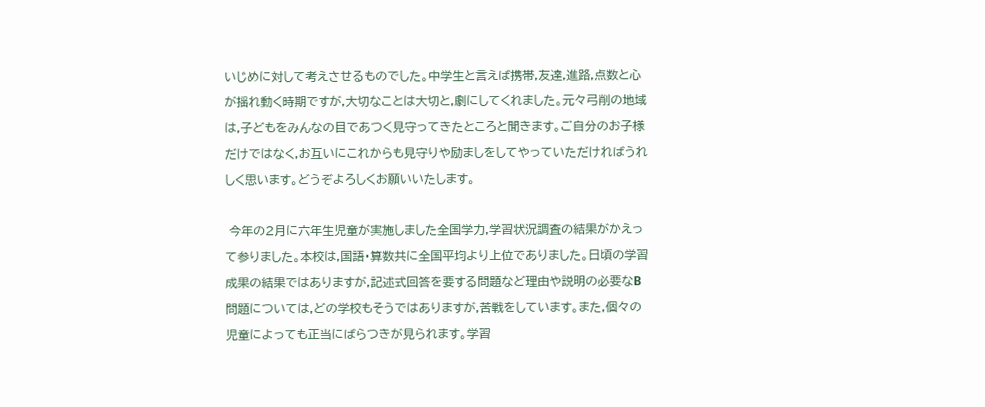いじめに対して考えさせるものでした。中学生と言えば携帯,友達,進路,点数と心が揺れ動く時期ですが,大切なことは大切と,劇にしてくれました。元々弓削の地域は,子どもをみんなの目であつく見守ってきたところと聞きます。ご自分のお子様だけではなく,お互いにこれからも見守りや励ましをしてやっていただければうれしく思います。どうぞよろしくお願いいたします。

 今年の2月に六年生児童が実施しました全国学力,学習状況調査の結果がかえって参りました。本校は,国語・算数共に全国平均より上位でありました。日頃の学習成果の結果ではありますが,記述式回答を要する問題など理由や説明の必要なB問題については,どの学校もそうではありますが,苦戦をしています。また,個々の児童によっても正当にばらつきが見られます。学習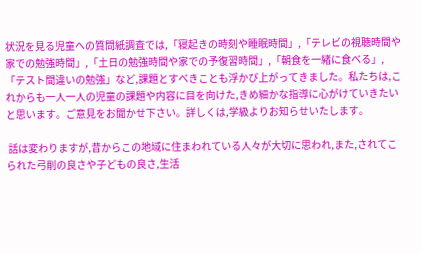状況を見る児童への質問紙調査では,「寝起きの時刻や睡眠時間」,「テレビの視聴時間や家での勉強時間」,「土日の勉強時間や家での予復習時間」,「朝食を一緒に食べる」,「テスト間違いの勉強」など,課題とすべきことも浮かび上がってきました。私たちは,これからも一人一人の児童の課題や内容に目を向けた,きめ細かな指導に心がけていきたいと思います。ご意見をお聞かせ下さい。詳しくは,学級よりお知らせいたします。

 話は変わりますが,昔からこの地域に住まわれている人々が大切に思われ,また,されてこられた弓削の良さや子どもの良さ,生活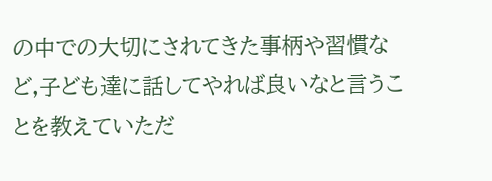の中での大切にされてきた事柄や習慣など,子ども達に話してやれば良いなと言うことを教えていただ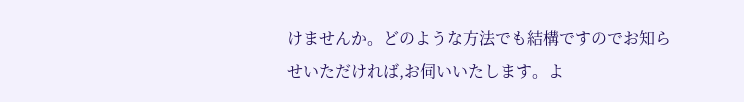けませんか。どのような方法でも結構ですのでお知らせいただければ,お伺いいたします。よ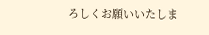ろしくお願いいたしま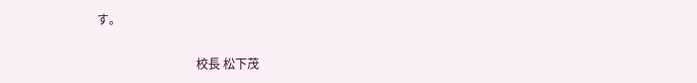す。


                                 校長 松下茂